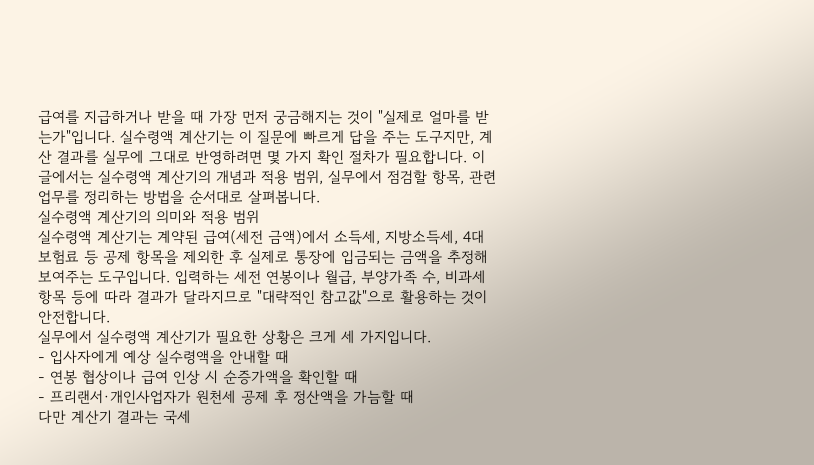급여를 지급하거나 받을 때 가장 먼저 궁금해지는 것이 "실제로 얼마를 받는가"입니다. 실수령액 계산기는 이 질문에 빠르게 답을 주는 도구지만, 계산 결과를 실무에 그대로 반영하려면 몇 가지 확인 절차가 필요합니다. 이 글에서는 실수령액 계산기의 개념과 적용 범위, 실무에서 점검할 항목, 관련 업무를 정리하는 방법을 순서대로 살펴봅니다.
실수령액 계산기의 의미와 적용 범위
실수령액 계산기는 계약된 급여(세전 금액)에서 소득세, 지방소득세, 4대 보험료 등 공제 항목을 제외한 후 실제로 통장에 입금되는 금액을 추정해 보여주는 도구입니다. 입력하는 세전 연봉이나 월급, 부양가족 수, 비과세 항목 등에 따라 결과가 달라지므로 "대략적인 참고값"으로 활용하는 것이 안전합니다.
실무에서 실수령액 계산기가 필요한 상황은 크게 세 가지입니다.
- 입사자에게 예상 실수령액을 안내할 때
- 연봉 협상이나 급여 인상 시 순증가액을 확인할 때
- 프리랜서·개인사업자가 원천세 공제 후 정산액을 가늠할 때
다만 계산기 결과는 국세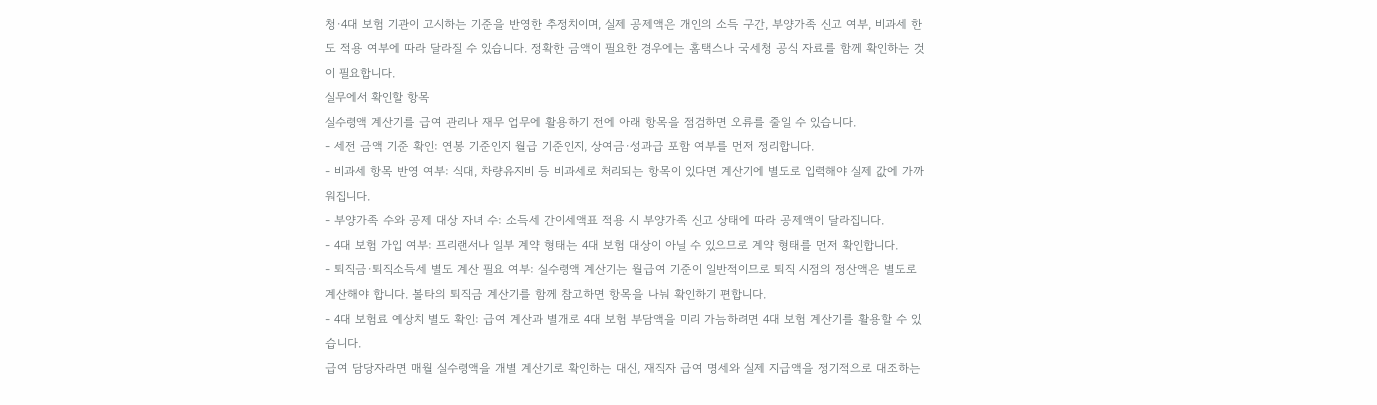청·4대 보험 기관이 고시하는 기준을 반영한 추정치이며, 실제 공제액은 개인의 소득 구간, 부양가족 신고 여부, 비과세 한도 적용 여부에 따라 달라질 수 있습니다. 정확한 금액이 필요한 경우에는 홈택스나 국세청 공식 자료를 함께 확인하는 것이 필요합니다.
실무에서 확인할 항목
실수령액 계산기를 급여 관리나 재무 업무에 활용하기 전에 아래 항목을 점검하면 오류를 줄일 수 있습니다.
- 세전 금액 기준 확인: 연봉 기준인지 월급 기준인지, 상여금·성과급 포함 여부를 먼저 정리합니다.
- 비과세 항목 반영 여부: 식대, 차량유지비 등 비과세로 처리되는 항목이 있다면 계산기에 별도로 입력해야 실제 값에 가까워집니다.
- 부양가족 수와 공제 대상 자녀 수: 소득세 간이세액표 적용 시 부양가족 신고 상태에 따라 공제액이 달라집니다.
- 4대 보험 가입 여부: 프리랜서나 일부 계약 형태는 4대 보험 대상이 아닐 수 있으므로 계약 형태를 먼저 확인합니다.
- 퇴직금·퇴직소득세 별도 계산 필요 여부: 실수령액 계산기는 월급여 기준이 일반적이므로 퇴직 시점의 정산액은 별도로 계산해야 합니다. 볼타의 퇴직금 계산기를 함께 참고하면 항목을 나눠 확인하기 편합니다.
- 4대 보험료 예상치 별도 확인: 급여 계산과 별개로 4대 보험 부담액을 미리 가늠하려면 4대 보험 계산기를 활용할 수 있습니다.
급여 담당자라면 매월 실수령액을 개별 계산기로 확인하는 대신, 재직자 급여 명세와 실제 지급액을 정기적으로 대조하는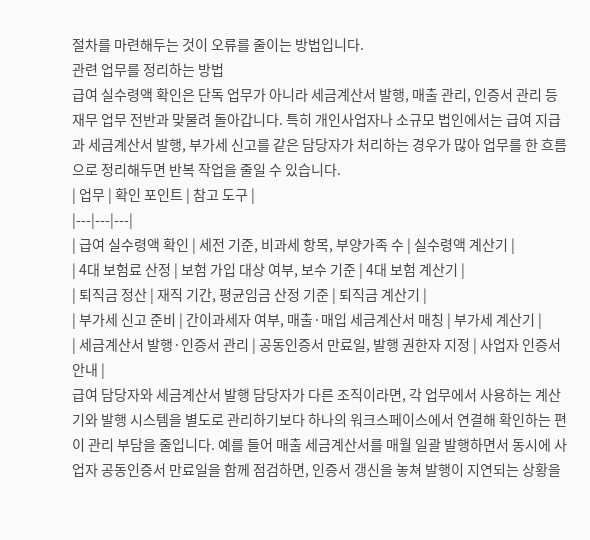절차를 마련해두는 것이 오류를 줄이는 방법입니다.
관련 업무를 정리하는 방법
급여 실수령액 확인은 단독 업무가 아니라 세금계산서 발행, 매출 관리, 인증서 관리 등 재무 업무 전반과 맞물려 돌아갑니다. 특히 개인사업자나 소규모 법인에서는 급여 지급과 세금계산서 발행, 부가세 신고를 같은 담당자가 처리하는 경우가 많아 업무를 한 흐름으로 정리해두면 반복 작업을 줄일 수 있습니다.
| 업무 | 확인 포인트 | 참고 도구 |
|---|---|---|
| 급여 실수령액 확인 | 세전 기준, 비과세 항목, 부양가족 수 | 실수령액 계산기 |
| 4대 보험료 산정 | 보험 가입 대상 여부, 보수 기준 | 4대 보험 계산기 |
| 퇴직금 정산 | 재직 기간, 평균임금 산정 기준 | 퇴직금 계산기 |
| 부가세 신고 준비 | 간이과세자 여부, 매출·매입 세금계산서 매칭 | 부가세 계산기 |
| 세금계산서 발행·인증서 관리 | 공동인증서 만료일, 발행 권한자 지정 | 사업자 인증서 안내 |
급여 담당자와 세금계산서 발행 담당자가 다른 조직이라면, 각 업무에서 사용하는 계산기와 발행 시스템을 별도로 관리하기보다 하나의 워크스페이스에서 연결해 확인하는 편이 관리 부담을 줄입니다. 예를 들어 매출 세금계산서를 매월 일괄 발행하면서 동시에 사업자 공동인증서 만료일을 함께 점검하면, 인증서 갱신을 놓쳐 발행이 지연되는 상황을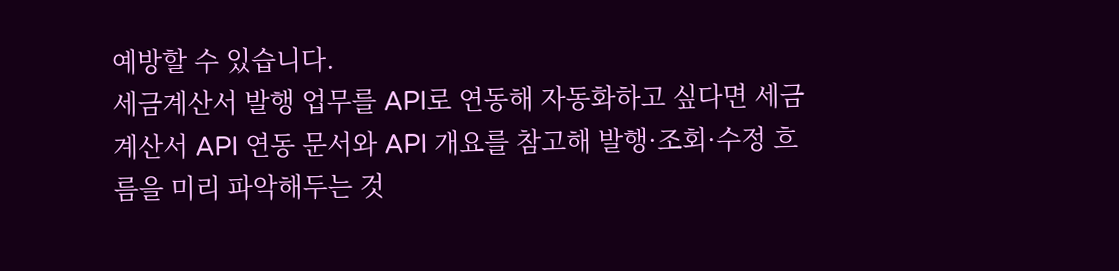예방할 수 있습니다.
세금계산서 발행 업무를 API로 연동해 자동화하고 싶다면 세금계산서 API 연동 문서와 API 개요를 참고해 발행·조회·수정 흐름을 미리 파악해두는 것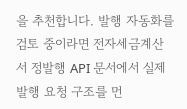을 추천합니다. 발행 자동화를 검토 중이라면 전자세금계산서 정발행 API 문서에서 실제 발행 요청 구조를 먼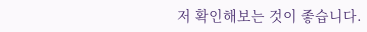저 확인해보는 것이 좋습니다.